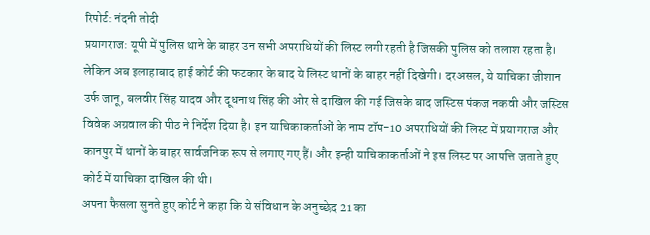रिपोर्ट: नंदनी तोदी
प्रयागराज: यूपी में पुलिस थाने के बाहर उन सभी अपराधियों की लिस्ट लगी रहती है जिसकी पुलिस को तलाश रहता है। लेकिन अब इलाहाबाद हाई कोर्ट की फटकार के बाद ये लिस्ट थानों के बाहर नहीं दिखेगी। दरअसल, ये याचिका जीशान उर्फ जानू, बलवीर सिंह यादव और दूधनाथ सिंह की ओर से दाखिल की गई जिसके बाद जस्टिस पंकज नकवी और जस्टिस विवेक अग्रवाल की पीठ ने निर्देश दिया है। इन याचिकाकर्ताओं के नाम टॉप-10 अपराधियों की लिस्ट में प्रयागराज और कानपुर में थानों के बाहर सार्वजनिक रूप से लगाए गए हैं। और इन्ही याचिकाकर्ताओं ने इस लिस्ट पर आपत्ति जताते हुए कोर्ट में याचिका दाखिल की थी।
अपना फैसला सुनते हुए कोर्ट ने कहा कि ये संविधान के अनुच्छेद 21 का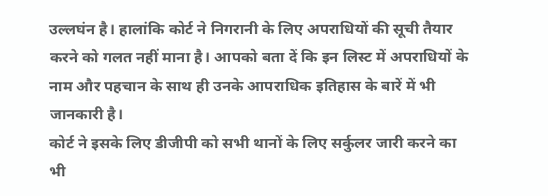उल्लघंन है। हालांकि कोर्ट ने निगरानी के लिए अपराधियों की सूची तैयार करने को गलत नहीं माना है। आपको बता दें कि इन लिस्ट में अपराधियों के नाम और पहचान के साथ ही उनके आपराधिक इतिहास के बारें में भी जानकारी है।
कोर्ट ने इसके लिए डीजीपी को सभी थानों के लिए सर्कुलर जारी करने का भी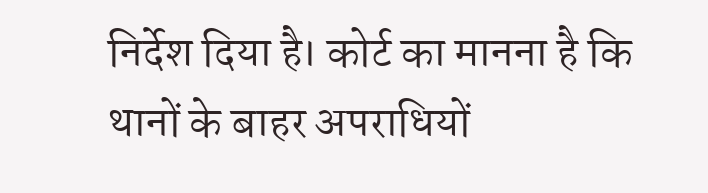निर्देश दिया है। कोर्ट का मानना है कि थानों के बाहर अपराधियों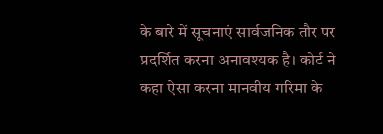के बारे में सूचनाएं सार्वजनिक तौर पर प्रदर्शित करना अनावश्यक है। कोर्ट ने कहा ऐसा करना मानवीय गरिमा के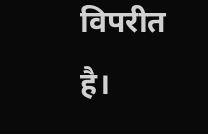विपरीत है।